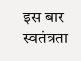इस बार स्वतंत्रता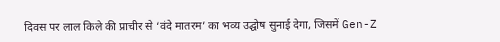दिवस पर लाल किले की प्राचीर से ‘वंदे मातरम’ का भव्य उद्घोष सुनाई देगा, जिसमें Gen-Z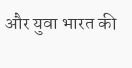और युवा भारत की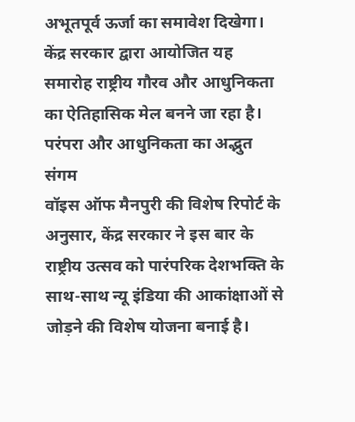अभूतपूर्व ऊर्जा का समावेश दिखेगा। केंद्र सरकार द्वारा आयोजित यह समारोह राष्ट्रीय गौरव और आधुनिकता का ऐतिहासिक मेल बनने जा रहा है।
परंपरा और आधुनिकता का अद्भुत संगम
वॉइस ऑफ मैनपुरी की विशेष रिपोर्ट के अनुसार, केंद्र सरकार ने इस बार के राष्ट्रीय उत्सव को पारंपरिक देशभक्ति के साथ-साथ न्यू इंडिया की आकांक्षाओं से जोड़ने की विशेष योजना बनाई है।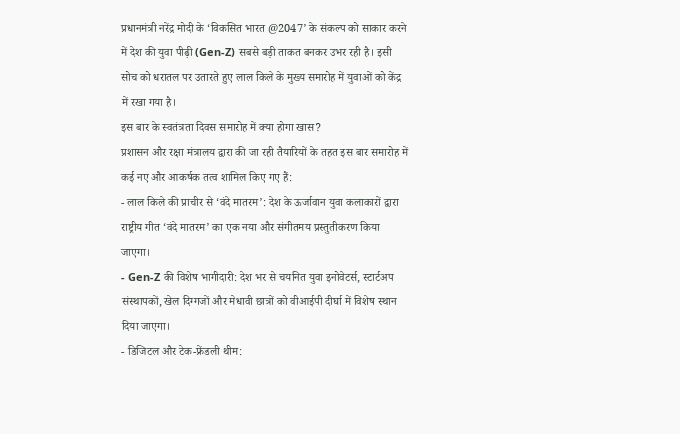प्रधानमंत्री नरेंद्र मोदी के ‘विकसित भारत @2047’ के संकल्प को साकार करने में देश की युवा पीढ़ी (Gen-Z) सबसे बड़ी ताकत बनकर उभर रही है। इसी सोच को धरातल पर उतारते हुए लाल किले के मुख्य समारोह में युवाओं को केंद्र में रखा गया है।
इस बार के स्वतंत्रता दिवस समारोह में क्या होगा खास?
प्रशासन और रक्षा मंत्रालय द्वारा की जा रही तैयारियों के तहत इस बार समारोह में कई नए और आकर्षक तत्व शामिल किए गए हैं:
- लाल किले की प्राचीर से ‘वंदे मातरम’: देश के ऊर्जावान युवा कलाकारों द्वारा राष्ट्रीय गीत ‘वंदे मातरम’ का एक नया और संगीतमय प्रस्तुतीकरण किया जाएगा।
- Gen-Z की विशेष भागीदारी: देश भर से चयनित युवा इनोवेटर्स, स्टार्टअप संस्थापकों, खेल दिग्गजों और मेधावी छात्रों को वीआईपी दीर्घा में विशेष स्थान दिया जाएगा।
- डिजिटल और टेक-फ्रेंडली थीम: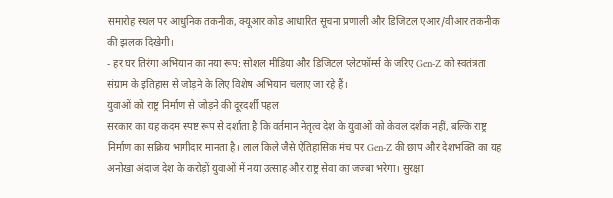समारोह स्थल पर आधुनिक तकनीक, क्यूआर कोड आधारित सूचना प्रणाली और डिजिटल एआर/वीआर तकनीक की झलक दिखेगी।
- हर घर तिरंगा अभियान का नया रूप: सोशल मीडिया और डिजिटल प्लेटफॉर्म्स के जरिए Gen-Z को स्वतंत्रता संग्राम के इतिहास से जोड़ने के लिए विशेष अभियान चलाए जा रहे हैं।
युवाओं को राष्ट्र निर्माण से जोड़ने की दूरदर्शी पहल
सरकार का यह कदम स्पष्ट रूप से दर्शाता है कि वर्तमान नेतृत्व देश के युवाओं को केवल दर्शक नहीं, बल्कि राष्ट्र निर्माण का सक्रिय भागीदार मानता है। लाल किले जैसे ऐतिहासिक मंच पर Gen-Z की छाप और देशभक्ति का यह अनोखा अंदाज देश के करोड़ों युवाओं में नया उत्साह और राष्ट्र सेवा का जज्बा भरेगा। सुरक्षा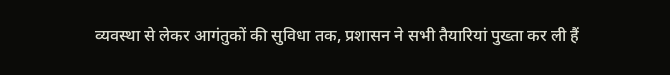व्यवस्था से लेकर आगंतुकों की सुविधा तक, प्रशासन ने सभी तैयारियां पुख्ता कर ली हैं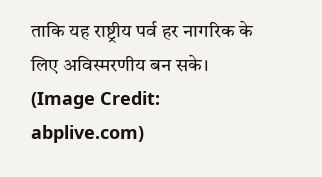ताकि यह राष्ट्रीय पर्व हर नागरिक के लिए अविस्मरणीय बन सके।
(Image Credit: abplive.com)